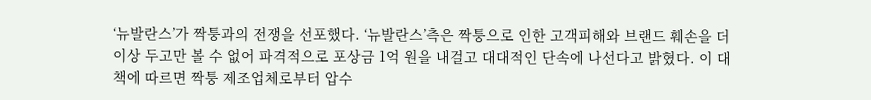‘뉴발란스’가 짝퉁과의 전쟁을 선포했다. ‘뉴발란스’측은 짝퉁으로 인한 고객피해와 브랜드 훼손을 더 이상 두고만 볼 수 없어 파격적으로 포상금 1억 원을 내걸고 대대적인 단속에 나선다고 밝혔다. 이 대책에 따르면 짝퉁 제조업체로부터 압수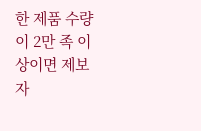한 제품 수량이 2만 족 이상이면 제보자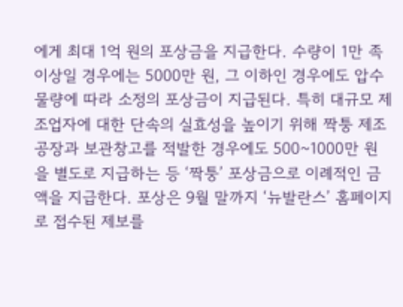에게 최대 1억 원의 포상금을 지급한다. 수량이 1만 족 이상일 경우에는 5000만 원, 그 이하인 경우에도 압수 물량에 따라 소정의 포상금이 지급된다. 특히 대규모 제조업자에 대한 단속의 실효성을 높이기 위해 짝퉁 제조공장과 보관창고를 적발한 경우에도 500~1000만 원을 별도로 지급하는 등 ‘짝퉁’ 포상금으로 이례적인 금액을 지급한다. 포상은 9월 말까지 ‘뉴발란스’ 홈페이지로 접수된 제보를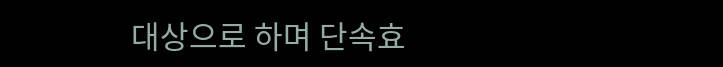대상으로 하며 단속효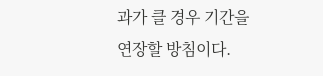과가 클 경우 기간을 연장할 방침이다.